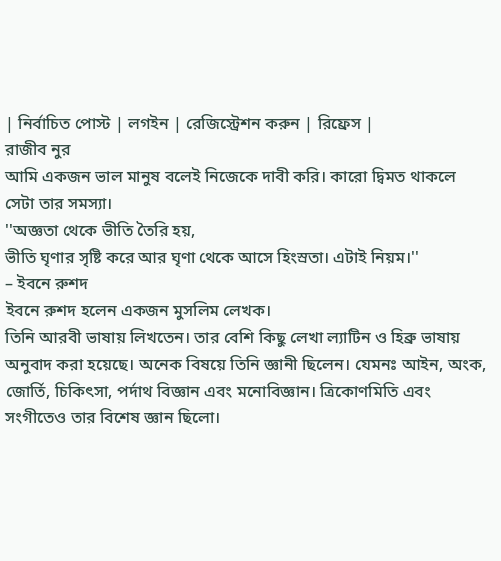| নির্বাচিত পোস্ট | লগইন | রেজিস্ট্রেশন করুন | রিফ্রেস |
রাজীব নুর
আমি একজন ভাল মানুষ বলেই নিজেকে দাবী করি। কারো দ্বিমত থাকলে সেটা তার সমস্যা।
''অজ্ঞতা থেকে ভীতি তৈরি হয়,
ভীতি ঘৃণার সৃষ্টি করে আর ঘৃণা থেকে আসে হিংস্রতা। এটাই নিয়ম।''
– ইবনে রুশদ
ইবনে রুশদ হলেন একজন মুসলিম লেখক।
তিনি আরবী ভাষায় লিখতেন। তার বেশি কিছু লেখা ল্যাটিন ও হিব্রু ভাষায় অনুবাদ করা হয়েছে। অনেক বিষয়ে তিনি জ্ঞানী ছিলেন। যেমনঃ আইন, অংক, জোর্তি, চিকিৎসা, পর্দাথ বিজ্ঞান এবং মনোবিজ্ঞান। ত্রিকোণমিতি এবং সংগীতেও তার বিশেষ জ্ঞান ছিলো।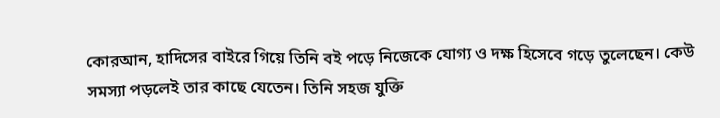কোরআন, হাদিসের বাইরে গিয়ে তিনি বই পড়ে নিজেকে যোগ্য ও দক্ষ হিসেবে গড়ে তুলেছেন। কেউ সমস্যা পড়লেই তার কাছে যেতেন। তিনি সহজ যুক্তি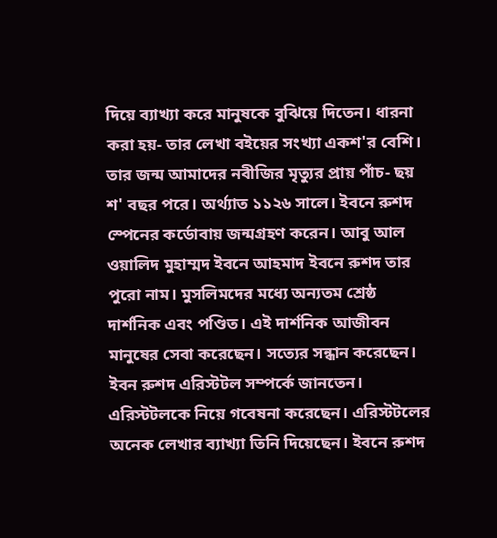দিয়ে ব্যাখ্যা করে মানুষকে বুঝিয়ে দিতেন। ধারনা করা হয়- তার লেখা বইয়ের সংখ্যা একশ'র বেশি। তার জন্ম আমাদের নবীজির মৃত্যুর প্রায় পাঁচ- ছয় শ' বছর পরে। অর্থ্যাত ১১২৬ সালে। ইবনে রুশদ স্পেনের কর্ডোবায় জন্মগ্রহণ করেন। আবু আল ওয়ালিদ মুহাম্মদ ইবনে আহমাদ ইবনে রুশদ তার পুরো নাম। মুসলিমদের মধ্যে অন্যতম শ্রেষ্ঠ দার্শনিক এবং পণ্ডিত। এই দার্শনিক আজীবন মানুষের সেবা করেছেন। সত্যের সন্ধান করেছেন।
ইবন রুশদ এরিস্টটল সম্পর্কে জানতেন।
এরিস্টটলকে নিয়ে গবেষনা করেছেন। এরিস্টটলের অনেক লেখার ব্যাখ্যা তিনি দিয়েছেন। ইবনে রুশদ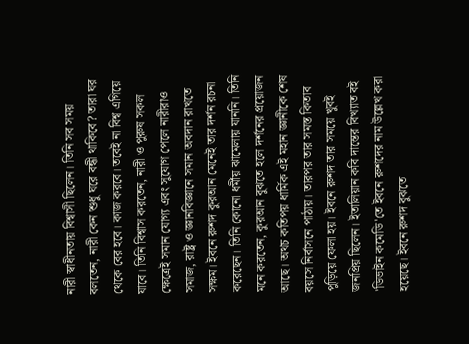নারী স্বাধীনতায় বিশ্বাসী ছিলেন। তিনি সব সময় বলতেন, নারী কেন শুধু ঘরে বন্ধী থাকিবে? তারা ঘর থেকে বের হবে। কাজ করবে। তবেই না বিশ্ব এগিয়ে যাবে। তিনি বিশ্বাস করতেন, নারী ও পুরুষ সকল ক্ষেত্রেই সমান যোগ্য এবং সুযোগ পেলে নারীরাও সমাজ, রাষ্ট্র ও জ্ঞানবিজ্ঞানে সমান অবদান রাখতে সক্ষম। ইবনে রুশদ কুরআন মেনেই তার দর্শন রচনা করেছেন। তিনি কোনো ধর্মীয় ঝামেলায় যাননি। তিনি মনে করতেন, কুরআন বুঝতে হলে দর্শনের প্রয়োজন আছে। অথচ কতিপয় ধার্মিক এই মহান জ্ঞানীকে শেষ বয়সে নির্বাসনে পাঠায়। তারপর তার সমস্ত কিতাব পুড়িয়ে ফেলা হয়। ইবনে রুশদ তার সময়ে খুবই জনপ্রিয় ছিলেন। ইতালিয়ান কবি দান্তের বিখ্যাত বই 'ডিভাইন কমেডি'তে ইবনে রুশদের নাম উল্লেখ করা হয়েছে। ইবনে রুশদ বুঝতে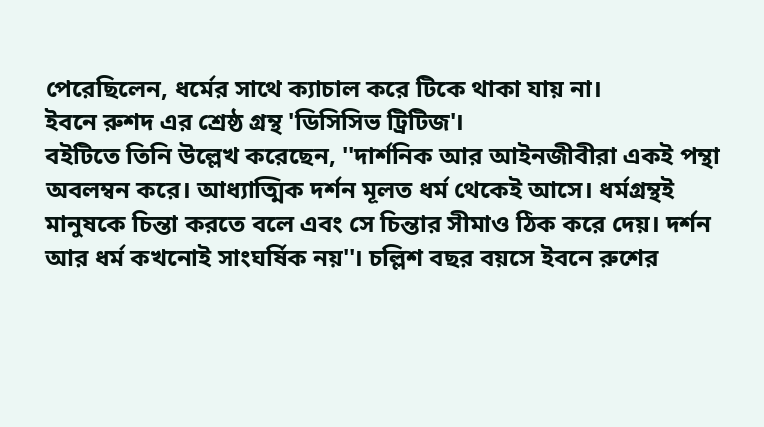পেরেছিলেন, ধর্মের সাথে ক্যাচাল করে টিকে থাকা যায় না।
ইবনে রুশদ এর শ্রেষ্ঠ গ্রন্থ 'ডিসিসিভ ট্রিটিজ'।
বইটিতে তিনি উল্লেখ করেছেন, ''দার্শনিক আর আইনজীবীরা একই পন্থা অবলম্বন করে। আধ্যাত্মিক দর্শন মূলত ধর্ম থেকেই আসে। ধর্মগ্রন্থই মানুষকে চিন্তা করতে বলে এবং সে চিন্তার সীমাও ঠিক করে দেয়। দর্শন আর ধর্ম কখনোই সাংঘর্ষিক নয়''। চল্লিশ বছর বয়সে ইবনে রুশের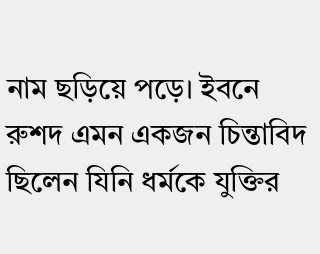নাম ছড়িয়ে পড়ে। ইবনে রুশদ এমন একজন চিন্তাবিদ ছিলেন যিনি ধর্মকে যুক্তির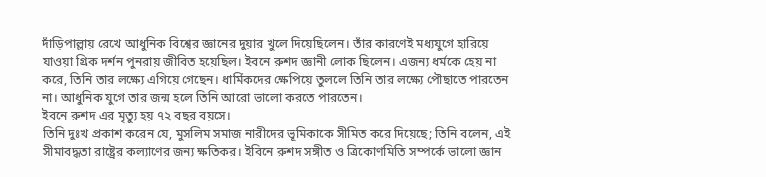দাঁড়িপাল্লায় রেখে আধুনিক বিশ্বের জ্ঞানের দুয়ার খুলে দিয়েছিলেন। তাঁর কারণেই মধ্যযুগে হারিয়ে যাওয়া গ্রিক দর্শন পুনরায় জীবিত হয়েছিল। ইবনে রুশদ জ্ঞানী লোক ছিলেন। এজন্য ধর্মকে হেয় না করে, তিনি তার লক্ষ্যে এগিয়ে গেছেন। ধার্মিকদের ক্ষেপিয়ে তুললে তিনি তার লক্ষ্যে পৌছাতে পারতেন না। আধুনিক যুগে তার জন্ম হলে তিনি আরো ভালো করতে পারতেন।
ইবনে রুশদ এর মৃত্যু হয় ৭২ বছর বয়সে।
তিনি দুঃখ প্রকাশ করেন যে, মুসলিম সমাজ নারীদের ভূমিকাকে সীমিত করে দিয়েছে; তিনি বলেন, এই সীমাবদ্ধতা রাষ্ট্রের কল্যাণের জন্য ক্ষতিকর। ইবিনে রুশদ সঙ্গীত ও ত্রিকোণমিতি সম্পর্কে ভালো জ্ঞান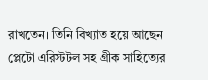রাখতেন। তিনি বিখ্যাত হয়ে আছেন প্লেটো এরিস্টটল সহ গ্রীক সাহিত্যের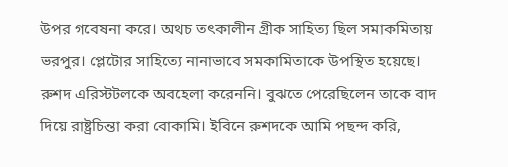উপর গবেষনা করে। অথচ তৎকালীন গ্রীক সাহিত্য ছিল সমাকমিতায় ভরপুর। প্লেটোর সাহিত্যে নানাভাবে সমকামিতাকে উপস্থিত হয়েছে। রুশদ এরিস্টটলকে অবহেলা করেননি। বুঝতে পেরেছিলেন তাকে বাদ দিয়ে রাষ্ট্রচিন্তা করা বোকামি। ইবিনে রুশদকে আমি পছন্দ করি,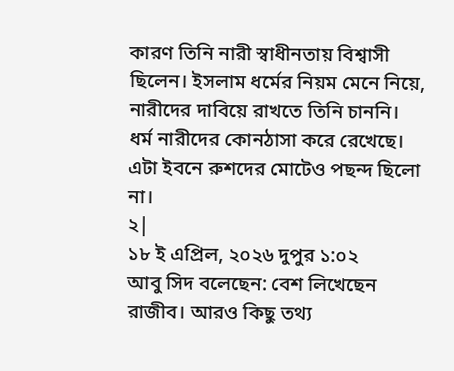কারণ তিনি নারী স্বাধীনতায় বিশ্বাসী ছিলেন। ইসলাম ধর্মের নিয়ম মেনে নিয়ে, নারীদের দাবিয়ে রাখতে তিনি চাননি। ধর্ম নারীদের কোনঠাসা করে রেখেছে। এটা ইবনে রুশদের মোটেও পছন্দ ছিলো না।
২|
১৮ ই এপ্রিল, ২০২৬ দুপুর ১:০২
আবু সিদ বলেছেন: বেশ লিখেছেন রাজীব। আরও কিছু তথ্য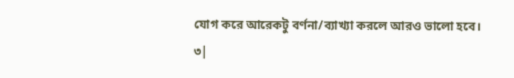যোগ করে আরেকটু বর্ণনা/ব্যাখ্যা করলে আরও ভালো হবে।
৩|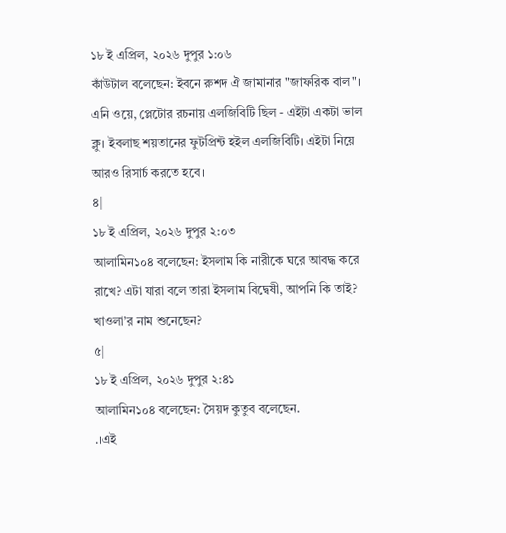১৮ ই এপ্রিল, ২০২৬ দুপুর ১:০৬
কাঁউটাল বলেছেন: ইবনে রুশদ ঐ জামানার "জাফরিক বাল"। এনি ওয়ে, প্লেটোর রচনায় এলজিবিটি ছিল - এইটা একটা ভাল ক্লু। ইবলাছ শয়তানের ফুটপ্রিন্ট হইল এলজিবিটি। এইটা নিয়ে আরও রিসার্চ করতে হবে।
৪|
১৮ ই এপ্রিল, ২০২৬ দুপুর ২:০৩
আলামিন১০৪ বলেছেন: ইসলাম কি নারীকে ঘরে আবদ্ধ করে রাখে? এটা যারা বলে তারা ইসলাম বিদ্বেষী, আপনি কি তাই?
খাওলা’র নাম শুনেছেন?
৫|
১৮ ই এপ্রিল, ২০২৬ দুপুর ২:৪১
আলামিন১০৪ বলেছেন: সৈয়দ কুতুব বলেছেন.
.।এই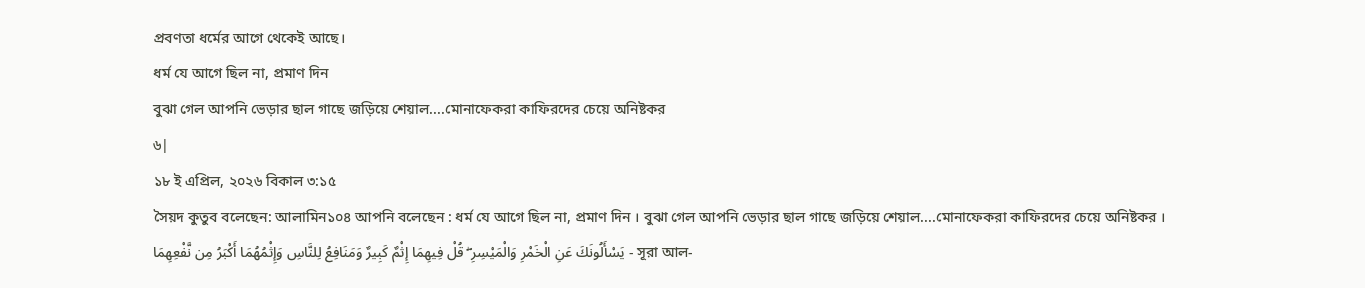প্রবণতা ধর্মের আগে থেকেই আছে।
ধর্ম যে আগে ছিল না, প্রমাণ দিন
বুঝা গেল আপনি ভেড়ার ছাল গাছে জড়িয়ে শেয়াল....মোনাফেকরা কাফিরদের চেয়ে অনিষ্টকর
৬|
১৮ ই এপ্রিল, ২০২৬ বিকাল ৩:১৫
সৈয়দ কুতুব বলেছেন: আলামিন১০৪ আপনি বলেছেন : ধর্ম যে আগে ছিল না, প্রমাণ দিন । বুঝা গেল আপনি ভেড়ার ছাল গাছে জড়িয়ে শেয়াল....মোনাফেকরা কাফিরদের চেয়ে অনিষ্টকর ।
يَسْأَلُونَكَ عَنِ الْخَمْرِ وَالْمَيْسِرِ ۖ قُلْ فِيهِمَا إِثْمٌ كَبِيرٌ وَمَنَافِعُ لِلنَّاسِ وَإِثْمُهُمَا أَكْبَرُ مِن نَّفْعِهِمَا - সূরা আল-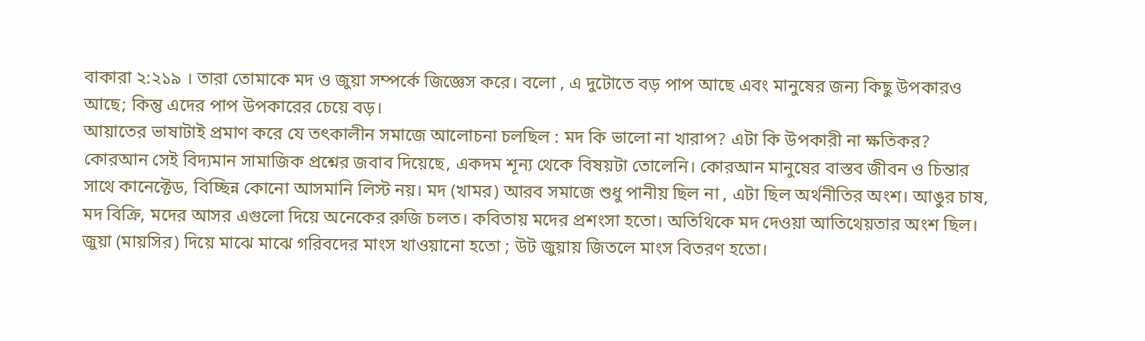বাকারা ২:২১৯ । তারা তোমাকে মদ ও জুয়া সম্পর্কে জিজ্ঞেস করে। বলো , এ দুটোতে বড় পাপ আছে এবং মানুষের জন্য কিছু উপকারও আছে; কিন্তু এদের পাপ উপকারের চেয়ে বড়।
আয়াতের ভাষাটাই প্রমাণ করে যে তৎকালীন সমাজে আলোচনা চলছিল : মদ কি ভালো না খারাপ? এটা কি উপকারী না ক্ষতিকর? কোরআন সেই বিদ্যমান সামাজিক প্রশ্নের জবাব দিয়েছে, একদম শূন্য থেকে বিষয়টা তোলেনি। কোরআন মানুষের বাস্তব জীবন ও চিন্তার সাথে কানেক্টেড, বিচ্ছিন্ন কোনো আসমানি লিস্ট নয়। মদ (খামর) আরব সমাজে শুধু পানীয় ছিল না , এটা ছিল অর্থনীতির অংশ। আঙুর চাষ, মদ বিক্রি, মদের আসর এগুলো দিয়ে অনেকের রুজি চলত। কবিতায় মদের প্রশংসা হতো। অতিথিকে মদ দেওয়া আতিথেয়তার অংশ ছিল। জুয়া (মায়সির) দিয়ে মাঝে মাঝে গরিবদের মাংস খাওয়ানো হতো ; উট জুয়ায় জিতলে মাংস বিতরণ হতো।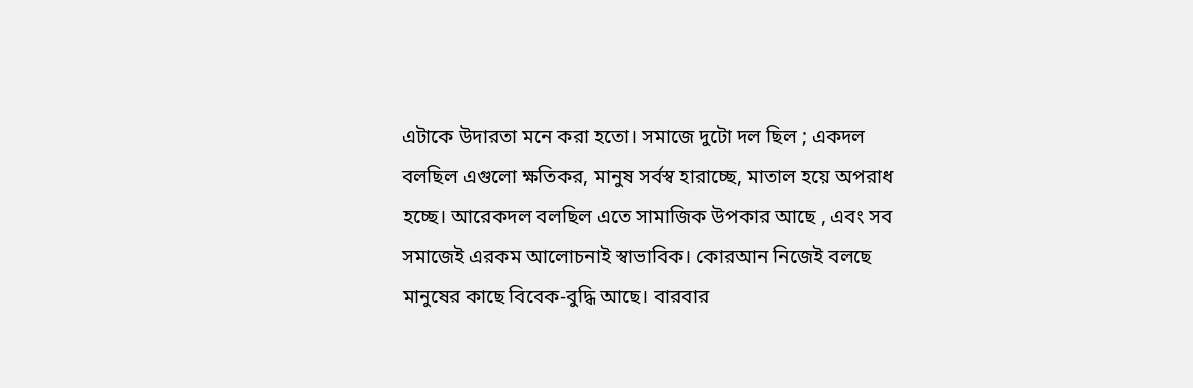এটাকে উদারতা মনে করা হতো। সমাজে দুটো দল ছিল ; একদল বলছিল এগুলো ক্ষতিকর, মানুষ সর্বস্ব হারাচ্ছে, মাতাল হয়ে অপরাধ হচ্ছে। আরেকদল বলছিল এতে সামাজিক উপকার আছে , এবং সব সমাজেই এরকম আলোচনাই স্বাভাবিক। কোরআন নিজেই বলছে মানুষের কাছে বিবেক-বুদ্ধি আছে। বারবার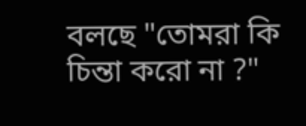বলছে "তোমরা কি চিন্তা করো না ?"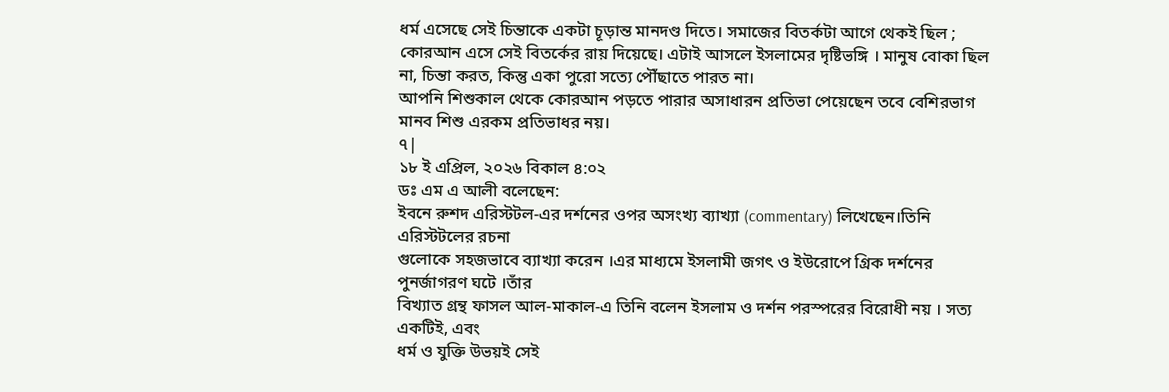ধর্ম এসেছে সেই চিন্তাকে একটা চূড়ান্ত মানদণ্ড দিতে। সমাজের বিতর্কটা আগে থেকই ছিল ; কোরআন এসে সেই বিতর্কের রায় দিয়েছে। এটাই আসলে ইসলামের দৃষ্টিভঙ্গি । মানুষ বোকা ছিল না, চিন্তা করত, কিন্তু একা পুরো সত্যে পৌঁছাতে পারত না।
আপনি শিশুকাল থেকে কোরআন পড়তে পারার অসাধারন প্রতিভা পেয়েছেন তবে বেশিরভাগ মানব শিশু এরকম প্রতিভাধর নয়।
৭|
১৮ ই এপ্রিল, ২০২৬ বিকাল ৪:০২
ডঃ এম এ আলী বলেছেন:
ইবনে রুশদ এরিস্টটল-এর দর্শনের ওপর অসংখ্য ব্যাখ্যা (commentary) লিখেছেন।তিনি এরিস্টটলের রচনা
গুলোকে সহজভাবে ব্যাখ্যা করেন ।এর মাধ্যমে ইসলামী জগৎ ও ইউরোপে গ্রিক দর্শনের পুনর্জাগরণ ঘটে ।তাঁর
বিখ্যাত গ্রন্থ ফাসল আল-মাকাল-এ তিনি বলেন ইসলাম ও দর্শন পরস্পরের বিরোধী নয় । সত্য একটিই, এবং
ধর্ম ও যুক্তি উভয়ই সেই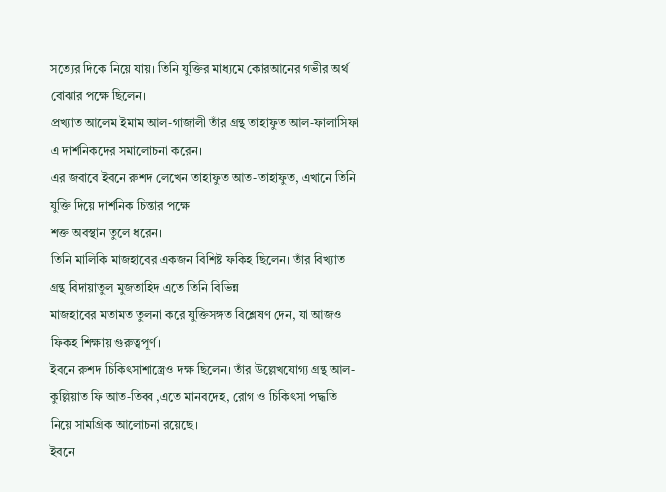সত্যের দিকে নিয়ে যায়। তিনি যুক্তির মাধ্যমে কোরআনের গভীর অর্থ বোঝার পক্ষে ছিলেন।
প্রখ্যাত আলেম ইমাম আল-গাজালী তাঁর গ্রন্থ তাহাফুত আল-ফালাসিফা এ দার্শনিকদের সমালোচনা করেন।
এর জবাবে ইবনে রুশদ লেখেন তাহাফুত আত-তাহাফুত, এখানে তিনি যুক্তি দিয়ে দার্শনিক চিন্তার পক্ষে
শক্ত অবস্থান তুলে ধরেন।
তিনি মালিকি মাজহাবের একজন বিশিষ্ট ফকিহ ছিলেন। তাঁর বিখ্যাত গ্রন্থ বিদায়াতুল মুজতাহিদ এতে তিনি বিভিন্ন
মাজহাবের মতামত তুলনা করে যুক্তিসঙ্গত বিশ্লেষণ দেন, যা আজও ফিকহ শিক্ষায় গুরুত্বপূর্ণ।
ইবনে রুশদ চিকিৎসাশাস্ত্রেও দক্ষ ছিলেন। তাঁর উল্লেখযোগ্য গ্রন্থ আল-কুল্লিয়াত ফি আত-তিব্ব ,এতে মানবদেহ, রোগ ও চিকিৎসা পদ্ধতি নিয়ে সামগ্রিক আলোচনা রয়েছে।
ইবনে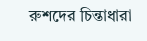রুশদের চিন্তাধারা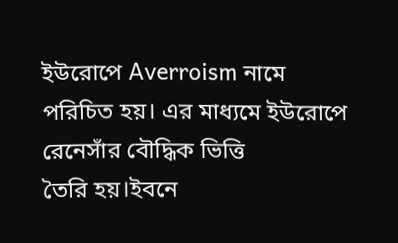ইউরোপে Averroism নামে পরিচিত হয়। এর মাধ্যমে ইউরোপে রেনেসাঁর বৌদ্ধিক ভিত্তি
তৈরি হয়।ইবনে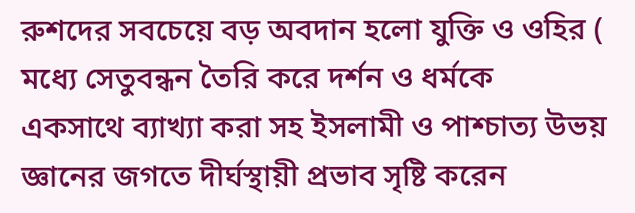রুশদের সবচেয়ে বড় অবদান হলো যুক্তি ও ওহির ( মধ্যে সেতুবন্ধন তৈরি করে দর্শন ও ধর্মকে
একসাথে ব্যাখ্যা করা সহ ইসলামী ও পাশ্চাত্য উভয় জ্ঞানের জগতে দীর্ঘস্থায়ী প্রভাব সৃষ্টি করেন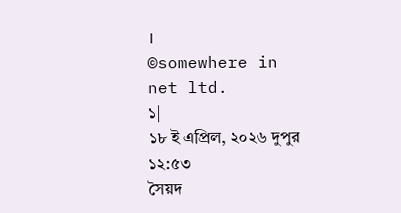।
©somewhere in net ltd.
১|
১৮ ই এপ্রিল, ২০২৬ দুপুর ১২:৫৩
সৈয়দ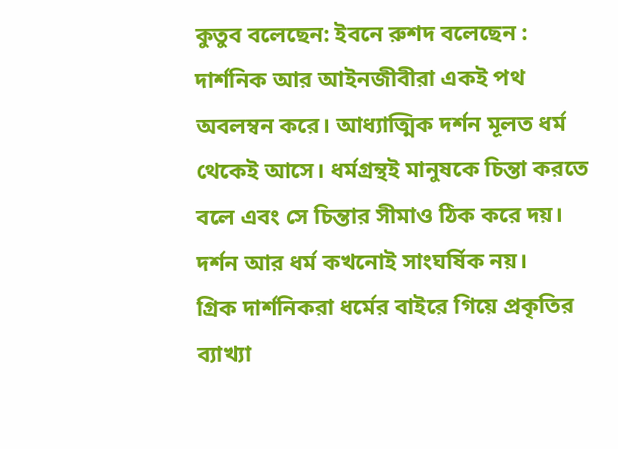কুতুব বলেছেন: ইবনে রুশদ বলেছেন : দার্শনিক আর আইনজীবীরা একই পথ অবলম্বন করে। আধ্যাত্মিক দর্শন মূলত ধর্ম থেকেই আসে। ধর্মগ্রন্থই মানুষকে চিন্তা করতে বলে এবং সে চিন্তার সীমাও ঠিক করে দয়। দর্শন আর ধর্ম কখনোই সাংঘর্ষিক নয়।
গ্রিক দার্শনিকরা ধর্মের বাইরে গিয়ে প্রকৃতির ব্যাখ্যা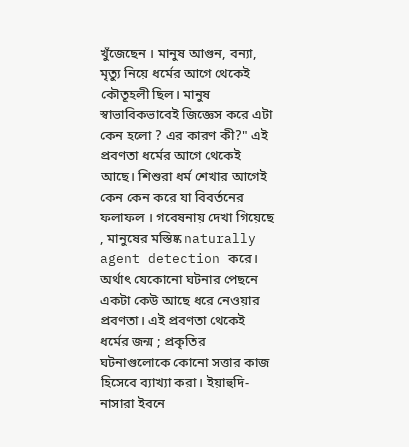খুঁজেছেন । মানুষ আগুন, বন্যা, মৃত্যু নিয়ে ধর্মের আগে থেকেই কৌতূহলী ছিল। মানুষ স্বাভাবিকভাবেই জিজ্ঞেস করে এটা কেন হলো ? এর কারণ কী?" এই প্রবণতা ধর্মের আগে থেকেই আছে। শিশুরা ধর্ম শেখার আগেই কেন কেন করে যা বিবর্তনের ফলাফল । গবেষনায় দেখা গিয়েছে , মানুষের মস্তিষ্ক naturally agent detection করে। অর্থাৎ যেকোনো ঘটনার পেছনে একটা কেউ আছে ধরে নেওয়ার প্রবণতা। এই প্রবণতা থেকেই ধর্মের জন্ম ; প্রকৃতির ঘটনাগুলোকে কোনো সত্তার কাজ হিসেবে ব্যাখ্যা করা। ইয়াহুদি-নাসারা ইবনে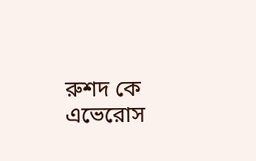রুশদ কে এভেরোস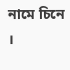নামে চিনে ।